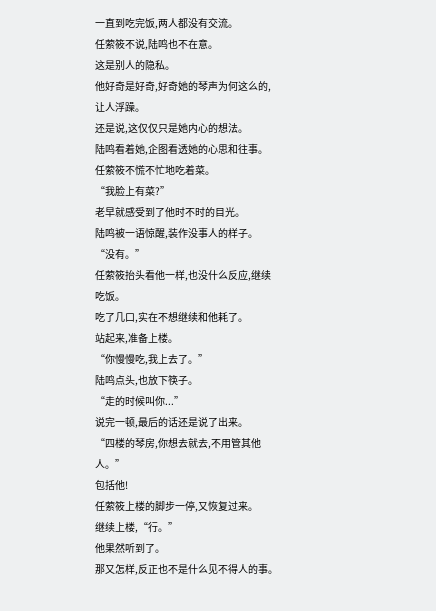一直到吃完饭,两人都没有交流。
任萦筱不说,陆鸣也不在意。
这是别人的隐私。
他好奇是好奇,好奇她的琴声为何这么的,让人浮躁。
还是说,这仅仅只是她内心的想法。
陆鸣看着她,企图看透她的心思和往事。
任萦筱不慌不忙地吃着菜。
“我脸上有菜?”
老早就感受到了他时不时的目光。
陆鸣被一语惊醒,装作没事人的样子。
“没有。”
任萦筱抬头看他一样,也没什么反应,继续吃饭。
吃了几口,实在不想继续和他耗了。
站起来,准备上楼。
“你慢慢吃,我上去了。”
陆鸣点头,也放下筷子。
“走的时候叫你...”
说完一顿,最后的话还是说了出来。
“四楼的琴房,你想去就去,不用管其他人。”
包括他!
任萦筱上楼的脚步一停,又恢复过来。
继续上楼,“行。”
他果然听到了。
那又怎样,反正也不是什么见不得人的事。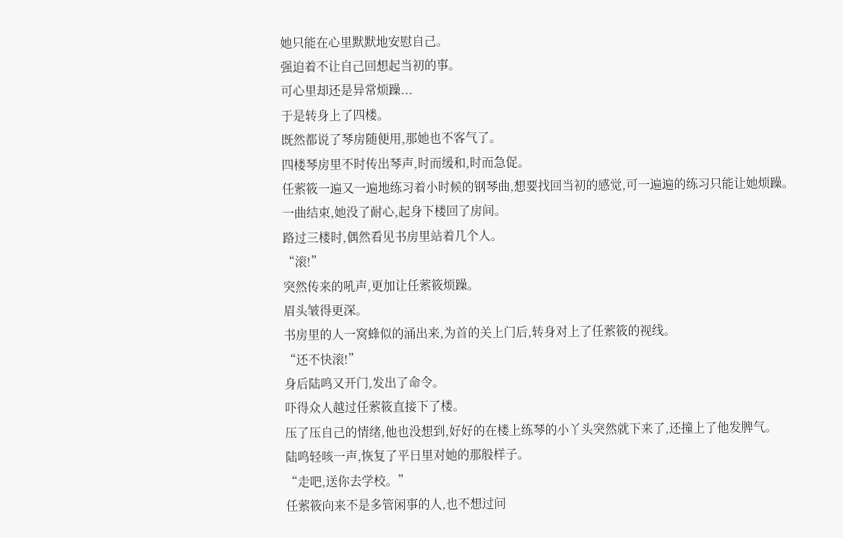她只能在心里默默地安慰自己。
强迫着不让自己回想起当初的事。
可心里却还是异常烦躁...
于是转身上了四楼。
既然都说了琴房随便用,那她也不客气了。
四楼琴房里不时传出琴声,时而缓和,时而急促。
任萦筱一遍又一遍地练习着小时候的钢琴曲,想要找回当初的感觉,可一遍遍的练习只能让她烦躁。
一曲结束,她没了耐心,起身下楼回了房间。
路过三楼时,偶然看见书房里站着几个人。
“滚!”
突然传来的吼声,更加让任萦筱烦躁。
眉头皱得更深。
书房里的人一窝蜂似的涌出来,为首的关上门后,转身对上了任萦筱的视线。
“还不快滚!”
身后陆鸣又开门,发出了命令。
吓得众人越过任萦筱直接下了楼。
压了压自己的情绪,他也没想到,好好的在楼上练琴的小丫头突然就下来了,还撞上了他发脾气。
陆鸣轻咳一声,恢复了平日里对她的那般样子。
“走吧,送你去学校。”
任萦筱向来不是多管闲事的人,也不想过问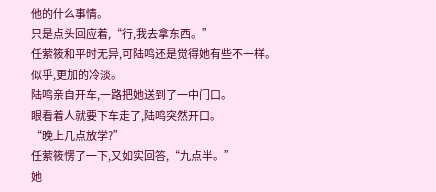他的什么事情。
只是点头回应着,“行,我去拿东西。”
任萦筱和平时无异,可陆鸣还是觉得她有些不一样。
似乎,更加的冷淡。
陆鸣亲自开车,一路把她送到了一中门口。
眼看着人就要下车走了,陆鸣突然开口。
“晚上几点放学?”
任萦筱愣了一下,又如实回答,“九点半。”
她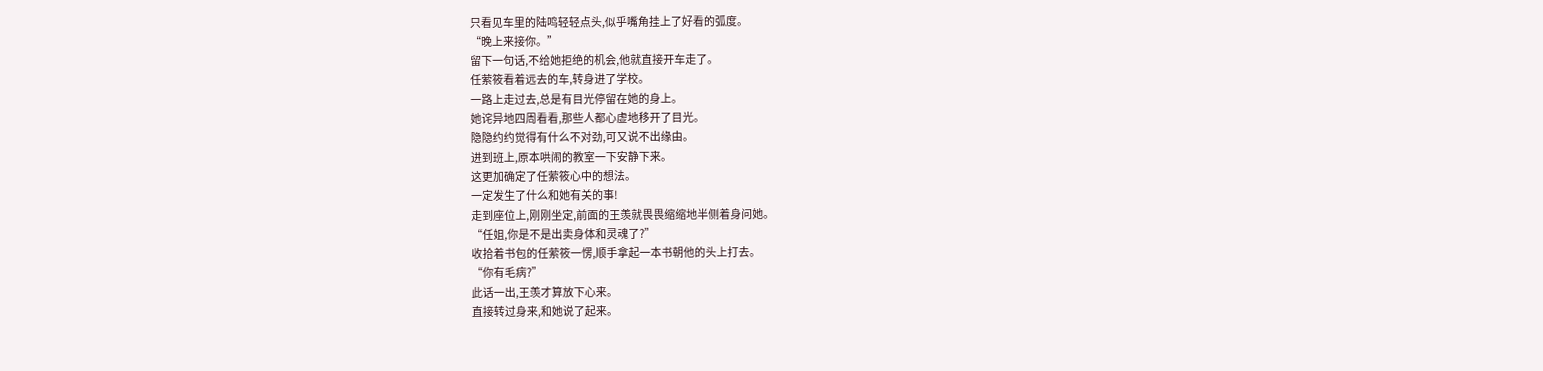只看见车里的陆鸣轻轻点头,似乎嘴角挂上了好看的弧度。
“晚上来接你。”
留下一句话,不给她拒绝的机会,他就直接开车走了。
任萦筱看着远去的车,转身进了学校。
一路上走过去,总是有目光停留在她的身上。
她诧异地四周看看,那些人都心虚地移开了目光。
隐隐约约觉得有什么不对劲,可又说不出缘由。
进到班上,原本哄闹的教室一下安静下来。
这更加确定了任萦筱心中的想法。
一定发生了什么和她有关的事!
走到座位上,刚刚坐定,前面的王羡就畏畏缩缩地半侧着身问她。
“任姐,你是不是出卖身体和灵魂了?”
收拾着书包的任萦筱一愣,顺手拿起一本书朝他的头上打去。
“你有毛病?”
此话一出,王羡才算放下心来。
直接转过身来,和她说了起来。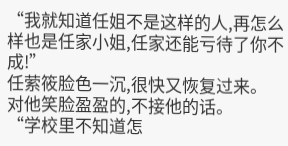“我就知道任姐不是这样的人,再怎么样也是任家小姐,任家还能亏待了你不成!”
任萦筱脸色一沉,很快又恢复过来。
对他笑脸盈盈的,不接他的话。
“学校里不知道怎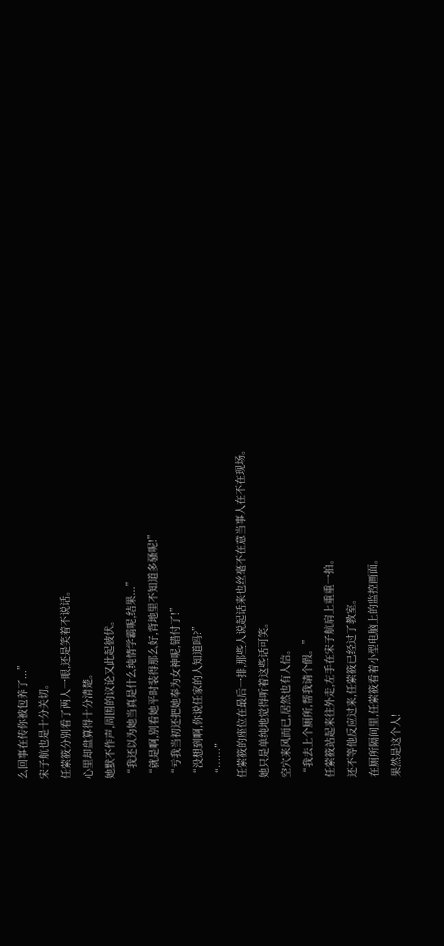么回事在传你被包养了...”
宋子航也是十分关切。
任萦筱分别看了两人一眼,还是笑着不说话。
心里却盘算得十分清楚。
她默不作声,周围的议论又此起彼伏。
“我还以为她当真是什么纯情学霸呢,结果...”
“就是啊,别看她平时装得那么好,背地里不知道多骚呢!”
“亏我当初还把她奉为女神呢,错付了!”
“没想到啊,你说任家的人知道吗?”
“……”
任萦筱的座位在最后一排,那些人说起话来也丝毫不在意当事人在不在现场。
她只是单纯地觉得听着这些话可笑。
空穴来风而已,居然也有人信。
“我去上个厕所,帮我请个假。”
任萦筱站起来往外走,左手在宋子航肩上重重一拍。
还不等他反应过来,任萦筱已经过了教室。
在厕所隔间里,任萦筱看着小型电脑上的监控画面。
果然是这个人!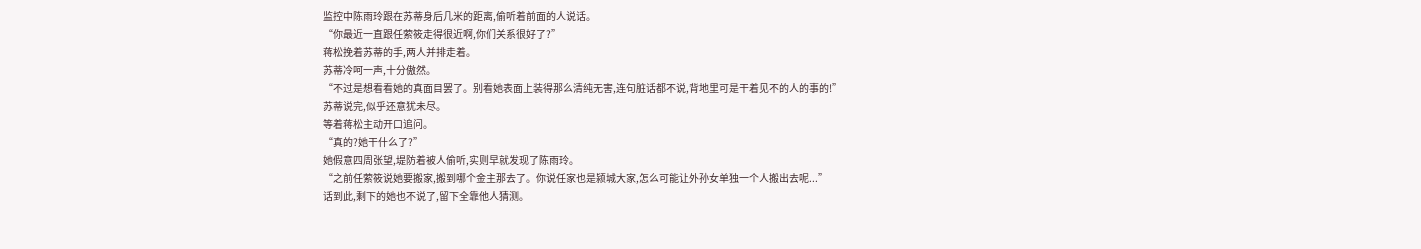监控中陈雨玲跟在苏蒂身后几米的距离,偷听着前面的人说话。
“你最近一直跟任萦筱走得很近啊,你们关系很好了?”
蒋松挽着苏蒂的手,两人并排走着。
苏蒂冷呵一声,十分傲然。
“不过是想看看她的真面目罢了。别看她表面上装得那么清纯无害,连句脏话都不说,背地里可是干着见不的人的事的!”
苏蒂说完,似乎还意犹未尽。
等着蒋松主动开口追问。
“真的?她干什么了?”
她假意四周张望,堤防着被人偷听,实则早就发现了陈雨玲。
“之前任萦筱说她要搬家,搬到哪个金主那去了。你说任家也是颍城大家,怎么可能让外孙女单独一个人搬出去呢...”
话到此,剩下的她也不说了,留下全靠他人猜测。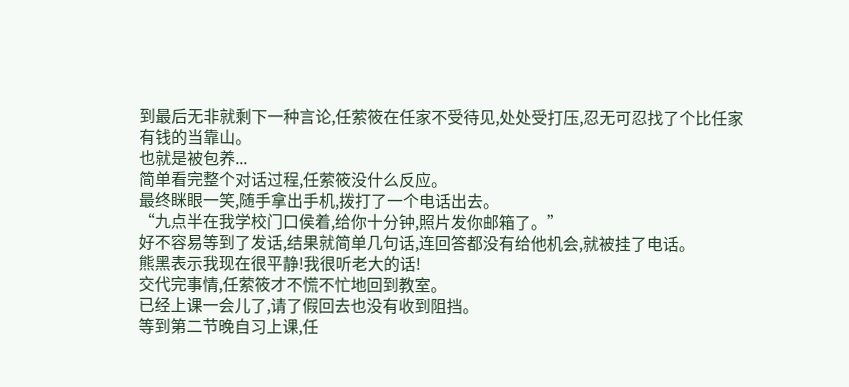到最后无非就剩下一种言论,任萦筱在任家不受待见,处处受打压,忍无可忍找了个比任家有钱的当靠山。
也就是被包养...
简单看完整个对话过程,任萦筱没什么反应。
最终眯眼一笑,随手拿出手机,拨打了一个电话出去。
“九点半在我学校门口侯着,给你十分钟,照片发你邮箱了。”
好不容易等到了发话,结果就简单几句话,连回答都没有给他机会,就被挂了电话。
熊黑表示我现在很平静!我很听老大的话!
交代完事情,任萦筱才不慌不忙地回到教室。
已经上课一会儿了,请了假回去也没有收到阻挡。
等到第二节晚自习上课,任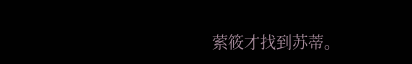萦筱才找到苏蒂。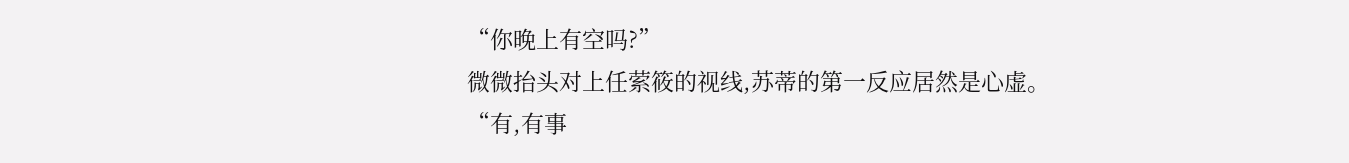“你晚上有空吗?”
微微抬头对上任萦筱的视线,苏蒂的第一反应居然是心虚。
“有,有事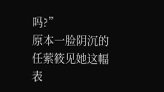吗?”
原本一脸阴沉的任萦筱见她这幅表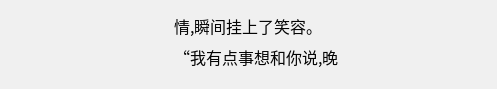情,瞬间挂上了笑容。
“我有点事想和你说,晚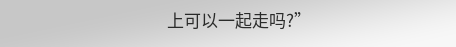上可以一起走吗?”